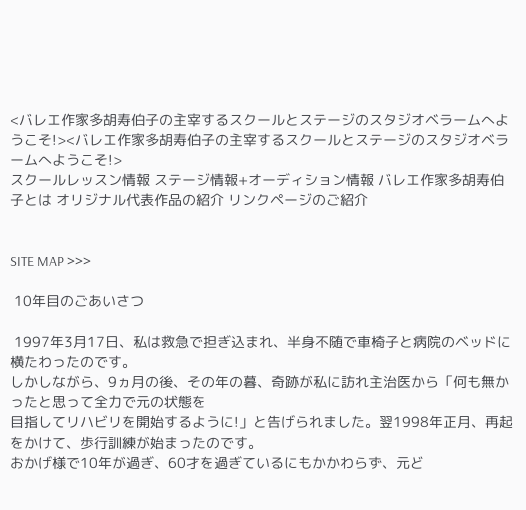<バレエ作家多胡寿伯子の主宰するスクールとステージのスタジオベラームへようこそ!><バレエ作家多胡寿伯子の主宰するスクールとステージのスタジオベラームへようこそ!>
スクールレッスン情報 ステージ情報+オーディション情報 バレエ作家多胡寿伯子とは オリジナル代表作品の紹介 リンクページのご紹介


SITE MAP >>>

 10年目のごあいさつ

 1997年3月17日、私は救急で担ぎ込まれ、半身不随で車椅子と病院のベッドに横たわったのです。
しかしながら、9ヵ月の後、その年の暮、奇跡が私に訪れ主治医から「何も無かったと思って全力で元の状態を
目指してリハビリを開始するように!」と告げられました。翌1998年正月、再起をかけて、歩行訓練が始まったのです。
おかげ様で10年が過ぎ、60才を過ぎているにもかかわらず、元ど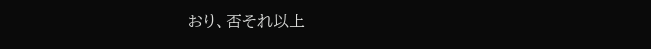おり、否それ以上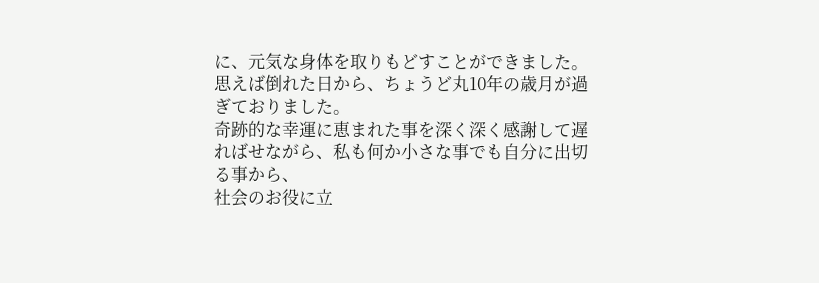に、元気な身体を取りもどすことができました。 思えば倒れた日から、ちょうど丸10年の歳月が過ぎておりました。
奇跡的な幸運に恵まれた事を深く深く感謝して遅ればせながら、私も何か小さな事でも自分に出切る事から、
社会のお役に立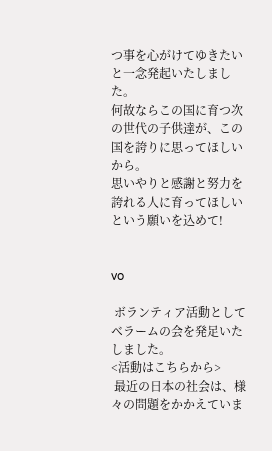つ事を心がけてゆきたいと一念発起いたしました。
何故ならこの国に育つ次の世代の子供達が、この国を誇りに思ってほしいから。
思いやりと感謝と努力を誇れる人に育ってほしいという願いを込めて!


vo

 ボランティア活動としてベラームの会を発足いたしました。
<活動はこちらから>
 最近の日本の社会は、様々の問題をかかえていま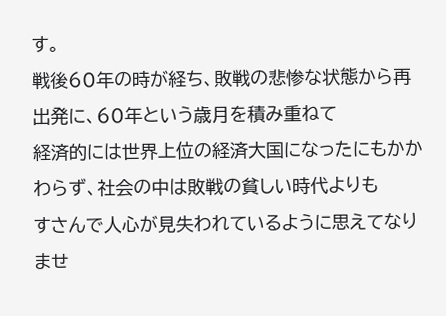す。
戦後60年の時が経ち、敗戦の悲惨な状態から再出発に、60年という歳月を積み重ねて
経済的には世界上位の経済大国になったにもかかわらず、社会の中は敗戦の貧しい時代よりも
すさんで人心が見失われているように思えてなりませ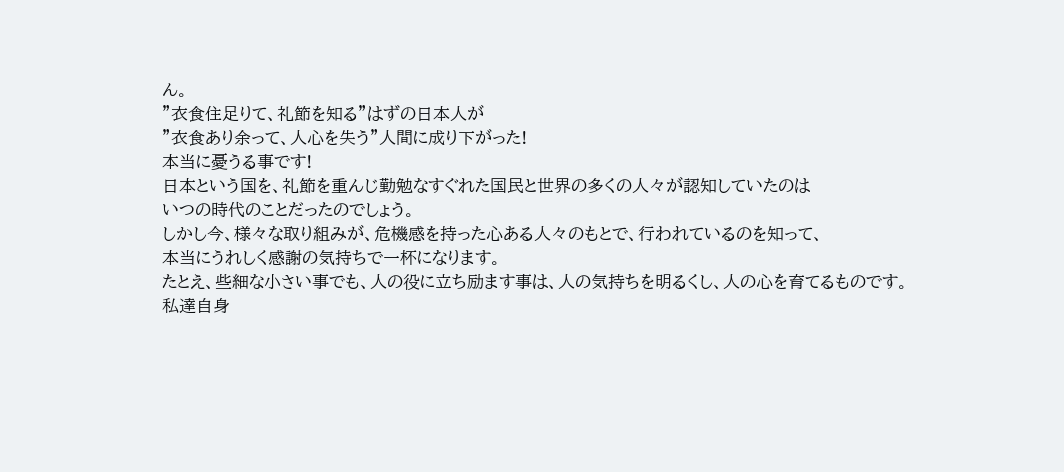ん。
”衣食住足りて、礼節を知る”はずの日本人が
”衣食あり余って、人心を失う”人間に成り下がった!
本当に憂うる事です!
日本という国を、礼節を重んじ勤勉なすぐれた国民と世界の多くの人々が認知していたのは
いつの時代のことだったのでしょう。
しかし今、様々な取り組みが、危機感を持った心ある人々のもとで、行われているのを知って、
本当にうれしく感謝の気持ちで一杯になります。
たとえ、些細な小さい事でも、人の役に立ち励ます事は、人の気持ちを明るくし、人の心を育てるものです。
私達自身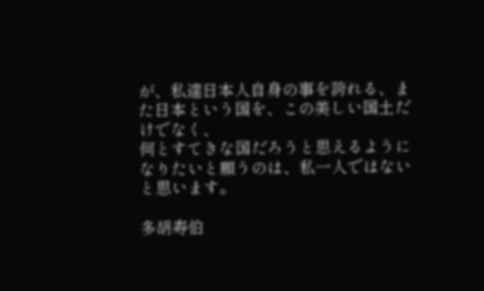が、私達日本人自身の事を誇れる、また日本という国を、この美しい国土だけでなく、
何とすてきな国だろうと思えるようになりたいと願うのは、私一人ではないと思います。

多胡寿伯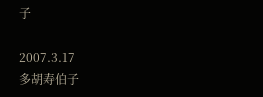子

2007.3.17
多胡寿伯子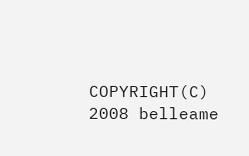COPYRIGHT(C) 2008 belleame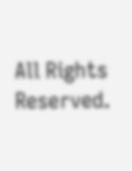All Rights Reserved.